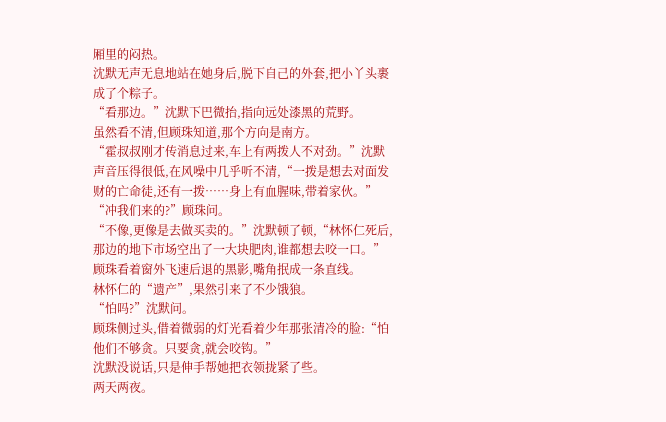厢里的闷热。
沈默无声无息地站在她身后,脱下自己的外套,把小丫头裹成了个粽子。
“看那边。”沈默下巴微抬,指向远处漆黑的荒野。
虽然看不清,但顾珠知道,那个方向是南方。
“霍叔叔刚才传消息过来,车上有两拨人不对劲。”沈默声音压得很低,在风噪中几乎听不清,“一拨是想去对面发财的亡命徒,还有一拨……身上有血腥味,带着家伙。”
“冲我们来的?”顾珠问。
“不像,更像是去做买卖的。”沈默顿了顿,“林怀仁死后,那边的地下市场空出了一大块肥肉,谁都想去咬一口。”
顾珠看着窗外飞速后退的黑影,嘴角抿成一条直线。
林怀仁的“遗产”,果然引来了不少饿狼。
“怕吗?”沈默问。
顾珠侧过头,借着微弱的灯光看着少年那张清冷的脸:“怕他们不够贪。只要贪,就会咬钩。”
沈默没说话,只是伸手帮她把衣领拢紧了些。
两天两夜。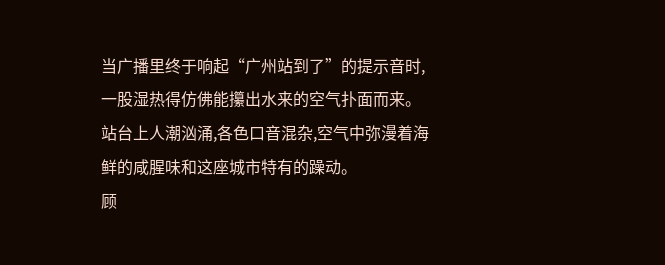当广播里终于响起“广州站到了”的提示音时,一股湿热得仿佛能攥出水来的空气扑面而来。
站台上人潮汹涌,各色口音混杂,空气中弥漫着海鲜的咸腥味和这座城市特有的躁动。
顾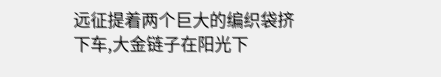远征提着两个巨大的编织袋挤下车,大金链子在阳光下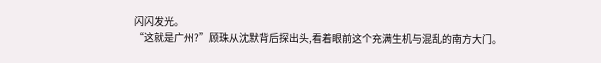闪闪发光。
“这就是广州?”顾珠从沈默背后探出头,看着眼前这个充满生机与混乱的南方大门。